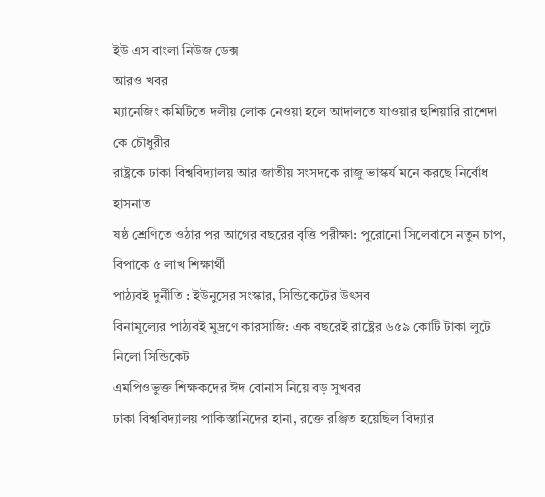ইউ এস বাংলা নিউজ ডেক্স
আরও খবর
ম্যানেজিং কমিটিতে দলীয় লোক নেওয়া হলে আদালতে যাওয়ার হুশিয়ারি রাশেদা কে চৌধুরীর
রাষ্ট্রকে ঢাকা বিশ্ববিদ্যালয় আর জাতীয় সংসদকে রাজু ভাস্কর্য মনে করছে নির্বোধ হাসনাত
ষষ্ঠ শ্রেণিতে ওঠার পর আগের বছরের বৃত্তি পরীক্ষা: পুরোনো সিলেবাসে নতুন চাপ, বিপাকে ৫ লাখ শিক্ষার্থী
পাঠ্যবই দুর্নীতি : ইউনুসের সংস্কার, সিন্ডিকেটের উৎসব
বিনামূল্যের পাঠ্যবই মুদ্রণে কারসাজি: এক বছরেই রাষ্ট্রের ৬৫৯ কোটি টাকা লুটে নিলো সিন্ডিকেট
এমপিওভুক্ত শিক্ষকদের ঈদ বোনাস নিয়ে বড় সুখবর
ঢাকা বিশ্ববিদ্যালয় পাকিস্তানিদের হানা, রক্তে রঞ্জিত হয়েছিল বিদ্যার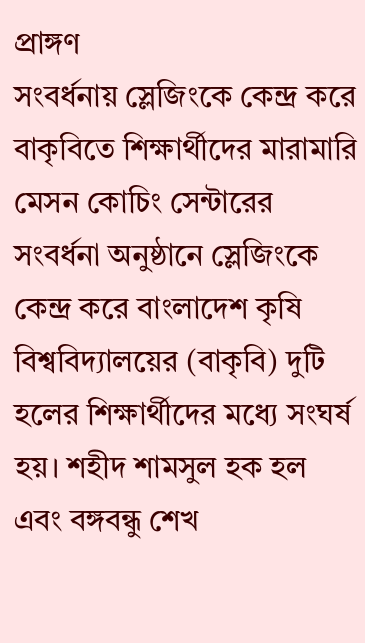প্রাঙ্গণ
সংবর্ধনায় স্লেজিংকে কেন্দ্র করে বাকৃবিতে শিক্ষার্থীদের মারামারি
মেসন কোচিং সেন্টারের সংবর্ধনা অনুষ্ঠানে স্লেজিংকে কেন্দ্র করে বাংলাদেশ কৃষি বিশ্ববিদ্যালয়ের (বাকৃবি) দুটি হলের শিক্ষার্থীদের মধ্যে সংঘর্ষ হয়। শহীদ শামসুল হক হল এবং বঙ্গবন্ধু শেখ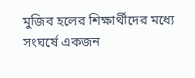মুজিব হলের শিক্ষার্থীদের মধ্যে সংঘর্ষে একজন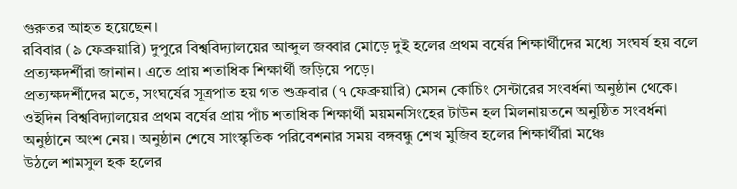গুরুতর আহত হয়েছেন।
রবিবার (৯ ফেব্রুয়ারি) দুপুরে বিশ্ববিদ্যালয়ের আব্দুল জব্বার মোড়ে দুই হলের প্রথম বর্ষের শিক্ষার্থীদের মধ্যে সংঘর্ষ হয় বলে প্রত্যক্ষদর্শীরা জানান। এতে প্রায় শতাধিক শিক্ষার্থী জড়িয়ে পড়ে।
প্রত্যক্ষদর্শীদের মতে, সংঘর্ষের সূত্রপাত হয় গত শুক্রবার (৭ ফেব্রুয়ারি) মেসন কোচিং সেন্টারের সংবর্ধনা অনুষ্ঠান থেকে। ওইদিন বিশ্ববিদ্যালয়ের প্রথম বর্ষের প্রায় পাঁচ শতাধিক শিক্ষার্থী ময়মনসিংহের টাউন হল মিলনায়তনে অনুষ্ঠিত সংবর্ধনা অনুষ্ঠানে অংশ নেয়। অনুষ্ঠান শেষে সাংস্কৃতিক পরিবেশনার সময় বঙ্গবন্ধু শেখ মুজিব হলের শিক্ষার্থীরা মঞ্চে
উঠলে শামসুল হক হলের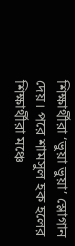শিক্ষার্থীরা ‘ভুয়া ভুয়া’ স্লোগান দেয়। পরে শামসুল হক হলের শিক্ষার্থীরা মঞ্চে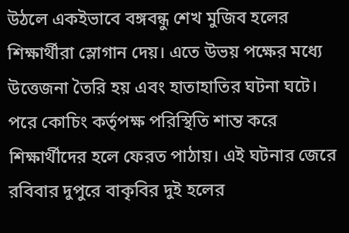উঠলে একইভাবে বঙ্গবন্ধু শেখ মুজিব হলের শিক্ষার্থীরা স্লোগান দেয়। এতে উভয় পক্ষের মধ্যে উত্তেজনা তৈরি হয় এবং হাতাহাতির ঘটনা ঘটে। পরে কোচিং কর্তৃপক্ষ পরিস্থিতি শান্ত করে শিক্ষার্থীদের হলে ফেরত পাঠায়। এই ঘটনার জেরে রবিবার দুপুরে বাকৃবির দুই হলের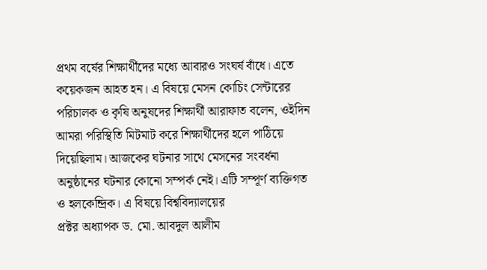প্রথম বর্ষের শিক্ষার্থীদের মধ্যে আবারও সংঘর্ষ বাঁধে। এতে কয়েকজন আহত হন। এ বিষয়ে মেসন কোচিং সেন্টারের পরিচালক ও কৃষি অনুষদের শিক্ষার্থী আরাফাত বলেন, ওইদিন আমরা পরিস্থিতি মিটমাট করে শিক্ষার্থীদের হলে পাঠিয়ে দিয়েছিলাম। আজকের ঘটনার সাথে মেসনের সংবর্ধনা অনুষ্ঠানের ঘটনার কোনো সম্পর্ক নেই। এটি সম্পূর্ণ ব্যক্তিগত ও হলকেন্দ্রিক। এ বিষয়ে বিশ্ববিদ্যালয়ের
প্রক্টর অধ্যাপক ড. মো. আবদুল আলীম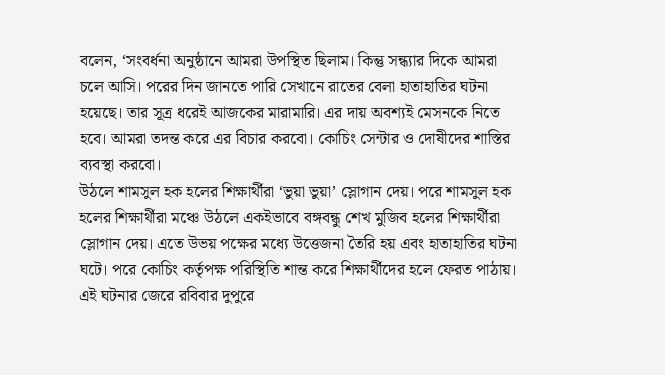বলেন, ‘সংবর্ধনা অনুষ্ঠানে আমরা উপস্থিত ছিলাম। কিন্তু সন্ধ্যার দিকে আমরা চলে আসি। পরের দিন জানতে পারি সেখানে রাতের বেলা হাতাহাতির ঘটনা হয়েছে। তার সূত্র ধরেই আজকের মারামারি। এর দায় অবশ্যই মেসনকে নিতে হবে। আমরা তদন্ত করে এর বিচার করবো। কোচিং সেন্টার ও দোষীদের শাস্তির ব্যবস্থা করবো।
উঠলে শামসুল হক হলের শিক্ষার্থীরা ‘ভুয়া ভুয়া’ স্লোগান দেয়। পরে শামসুল হক হলের শিক্ষার্থীরা মঞ্চে উঠলে একইভাবে বঙ্গবন্ধু শেখ মুজিব হলের শিক্ষার্থীরা স্লোগান দেয়। এতে উভয় পক্ষের মধ্যে উত্তেজনা তৈরি হয় এবং হাতাহাতির ঘটনা ঘটে। পরে কোচিং কর্তৃপক্ষ পরিস্থিতি শান্ত করে শিক্ষার্থীদের হলে ফেরত পাঠায়। এই ঘটনার জেরে রবিবার দুপুরে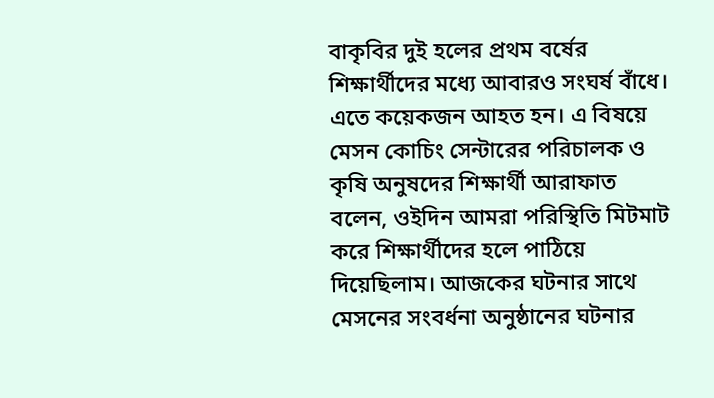বাকৃবির দুই হলের প্রথম বর্ষের শিক্ষার্থীদের মধ্যে আবারও সংঘর্ষ বাঁধে। এতে কয়েকজন আহত হন। এ বিষয়ে মেসন কোচিং সেন্টারের পরিচালক ও কৃষি অনুষদের শিক্ষার্থী আরাফাত বলেন, ওইদিন আমরা পরিস্থিতি মিটমাট করে শিক্ষার্থীদের হলে পাঠিয়ে দিয়েছিলাম। আজকের ঘটনার সাথে মেসনের সংবর্ধনা অনুষ্ঠানের ঘটনার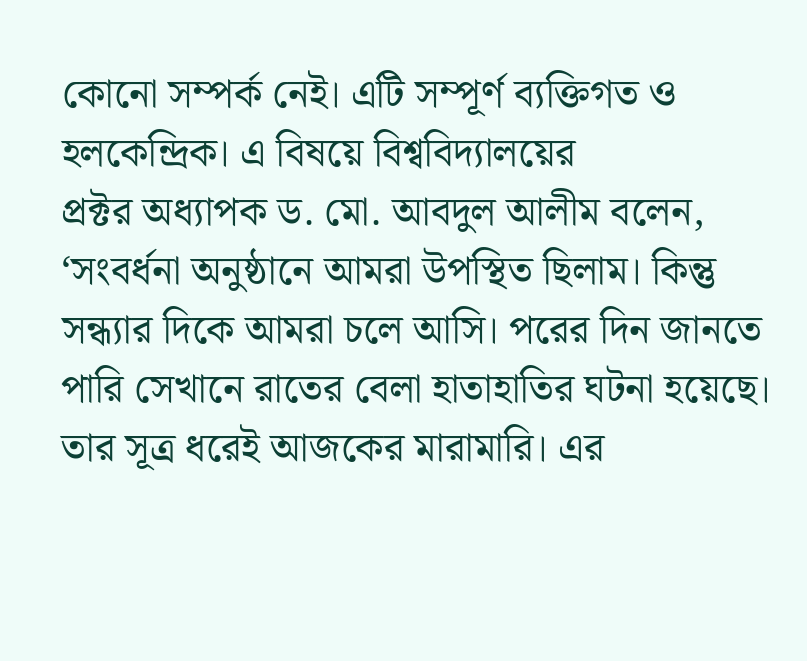কোনো সম্পর্ক নেই। এটি সম্পূর্ণ ব্যক্তিগত ও হলকেন্দ্রিক। এ বিষয়ে বিশ্ববিদ্যালয়ের
প্রক্টর অধ্যাপক ড. মো. আবদুল আলীম বলেন, ‘সংবর্ধনা অনুষ্ঠানে আমরা উপস্থিত ছিলাম। কিন্তু সন্ধ্যার দিকে আমরা চলে আসি। পরের দিন জানতে পারি সেখানে রাতের বেলা হাতাহাতির ঘটনা হয়েছে। তার সূত্র ধরেই আজকের মারামারি। এর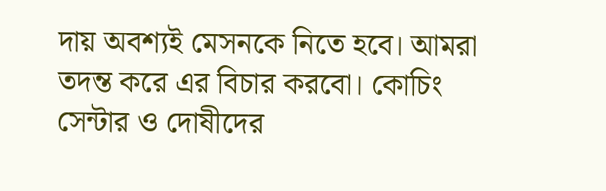দায় অবশ্যই মেসনকে নিতে হবে। আমরা তদন্ত করে এর বিচার করবো। কোচিং সেন্টার ও দোষীদের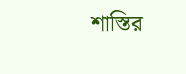শাস্তির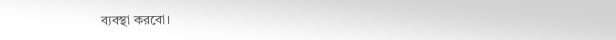ব্যবস্থা করবো।